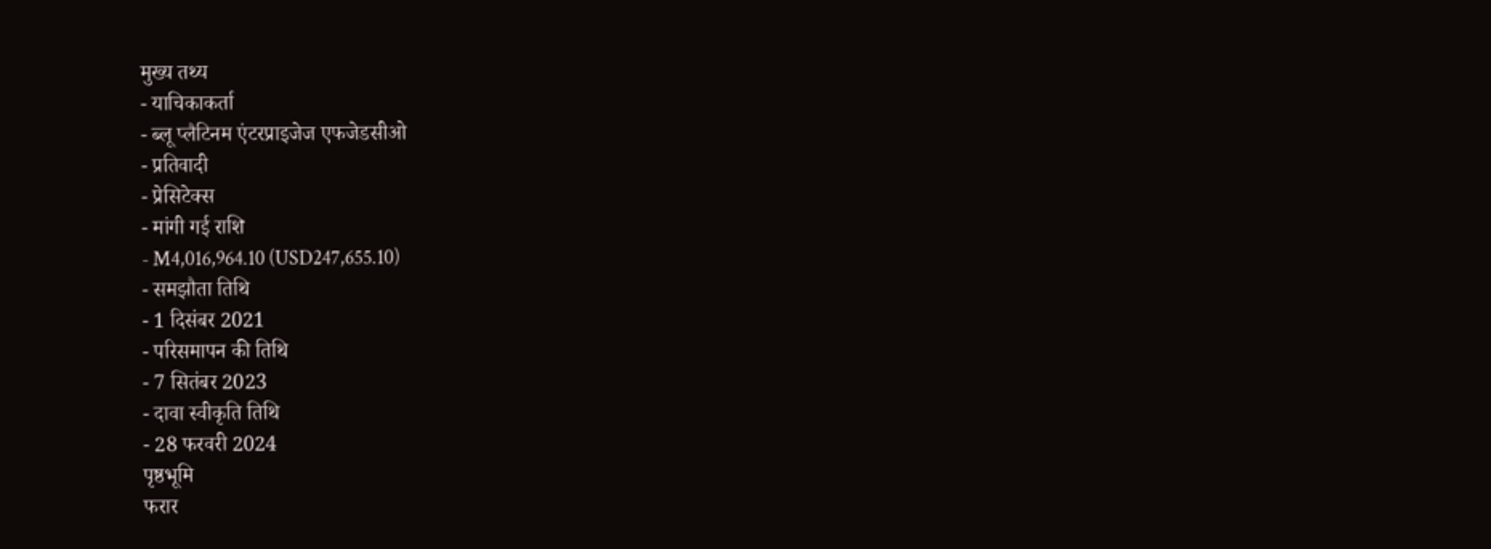मुख्य तथ्य
- याचिकाकर्ता
- ब्लू प्लैटिनम एंटरप्राइजेज एफजेडसीओ
- प्रतिवादी
- प्रेसिटेक्स
- मांगी गई राशि
- M4,016,964.10 (USD247,655.10)
- समझौता तिथि
- 1 दिसंबर 2021
- परिसमापन की तिथि
- 7 सितंबर 2023
- दावा स्वीकृति तिथि
- 28 फरवरी 2024
पृष्ठभूमि
फरार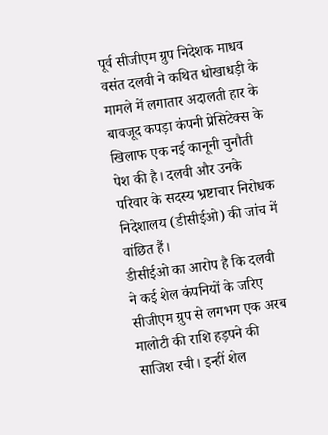पूर्व सीजीएम ग्रुप निदेशक माधव वसंत दलवी ने कथित धोखाधड़ी के मामले में लगातार अदालती हार के बावजूद कपड़ा कंपनी प्रेसिटेक्स के खिलाफ एक नई कानूनी चुनौती पेश की है। दलवी और उनके परिवार के सदस्य भ्रष्टाचार निरोधक निदेशालय (डीसीईओ) की जांच में वांछित हैं।
डीसीईओ का आरोप है कि दलवी ने कई शेल कंपनियों के जरिए सीजीएम ग्रुप से लगभग एक अरब मालोटी की राशि हड़पने की साजिश रची। इन्हीं शेल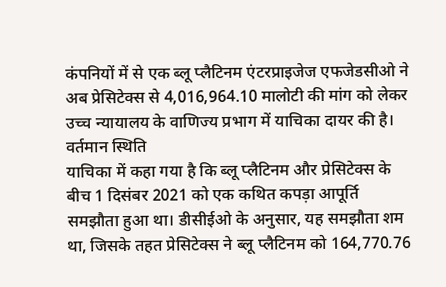कंपनियों में से एक ब्लू प्लैटिनम एंटरप्राइजेज एफजेडसीओ ने अब प्रेसिटेक्स से 4,016,964.10 मालोटी की मांग को लेकर उच्च न्यायालय के वाणिज्य प्रभाग में याचिका दायर की है।
वर्तमान स्थिति
याचिका में कहा गया है कि ब्लू प्लैटिनम और प्रेसिटेक्स के बीच 1 दिसंबर 2021 को एक कथित कपड़ा आपूर्ति समझौता हुआ था। डीसीईओ के अनुसार, यह समझौता शम था, जिसके तहत प्रेसिटेक्स ने ब्लू प्लैटिनम को 164,770.76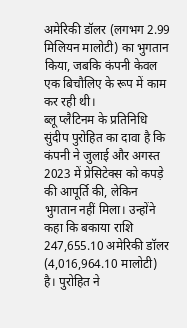अमेरिकी डॉलर (लगभग 2.99 मिलियन मालोटी) का भुगतान किया, जबकि कंपनी केवल एक बिचौलिए के रूप में काम कर रही थी।
ब्लू प्लैटिनम के प्रतिनिधि सुंदीप पुरोहित का दावा है कि कंपनी ने जुलाई और अगस्त 2023 में प्रेसिटेक्स को कपड़े की आपूर्ति की, लेकिन भुगतान नहीं मिला। उन्होंने कहा कि बकाया राशि 247,655.10 अमेरिकी डॉलर (4,016,964.10 मालोटी) है। पुरोहित ने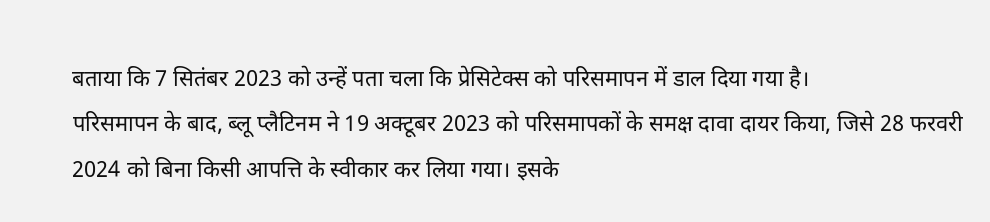बताया कि 7 सितंबर 2023 को उन्हें पता चला कि प्रेसिटेक्स को परिसमापन में डाल दिया गया है।
परिसमापन के बाद, ब्लू प्लैटिनम ने 19 अक्टूबर 2023 को परिसमापकों के समक्ष दावा दायर किया, जिसे 28 फरवरी 2024 को बिना किसी आपत्ति के स्वीकार कर लिया गया। इसके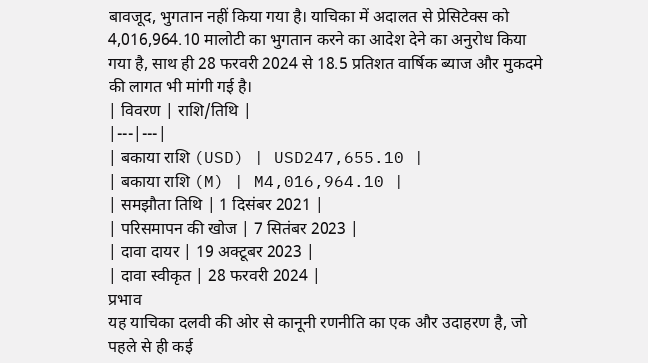बावजूद, भुगतान नहीं किया गया है। याचिका में अदालत से प्रेसिटेक्स को 4,016,964.10 मालोटी का भुगतान करने का आदेश देने का अनुरोध किया गया है, साथ ही 28 फरवरी 2024 से 18.5 प्रतिशत वार्षिक ब्याज और मुकदमे की लागत भी मांगी गई है।
| विवरण | राशि/तिथि |
|---|---|
| बकाया राशि (USD) | USD247,655.10 |
| बकाया राशि (M) | M4,016,964.10 |
| समझौता तिथि | 1 दिसंबर 2021 |
| परिसमापन की खोज | 7 सितंबर 2023 |
| दावा दायर | 19 अक्टूबर 2023 |
| दावा स्वीकृत | 28 फरवरी 2024 |
प्रभाव
यह याचिका दलवी की ओर से कानूनी रणनीति का एक और उदाहरण है, जो पहले से ही कई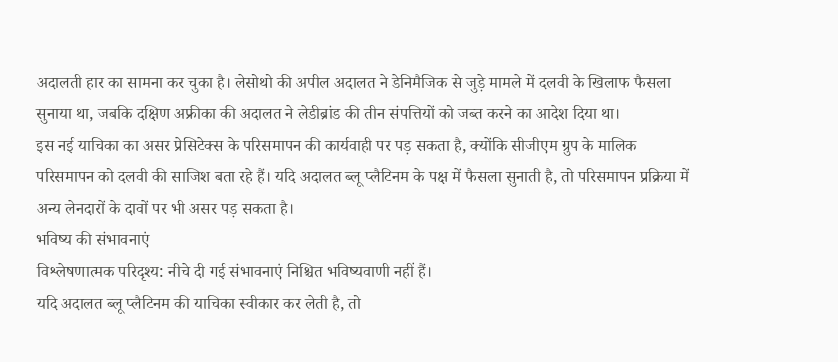अदालती हार का सामना कर चुका है। लेसोथो की अपील अदालत ने डेनिमैजिक से जुड़े मामले में दलवी के खिलाफ फैसला सुनाया था, जबकि दक्षिण अफ्रीका की अदालत ने लेडीब्रांड की तीन संपत्तियों को जब्त करने का आदेश दिया था।
इस नई याचिका का असर प्रेसिटेक्स के परिसमापन की कार्यवाही पर पड़ सकता है, क्योंकि सीजीएम ग्रुप के मालिक परिसमापन को दलवी की साजिश बता रहे हैं। यदि अदालत ब्लू प्लैटिनम के पक्ष में फैसला सुनाती है, तो परिसमापन प्रक्रिया में अन्य लेनदारों के दावों पर भी असर पड़ सकता है।
भविष्य की संभावनाएं
विश्लेषणात्मक परिदृश्य: नीचे दी गई संभावनाएं निश्चित भविष्यवाणी नहीं हैं।
यदि अदालत ब्लू प्लैटिनम की याचिका स्वीकार कर लेती है, तो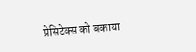प्रेसिटेक्स को बकाया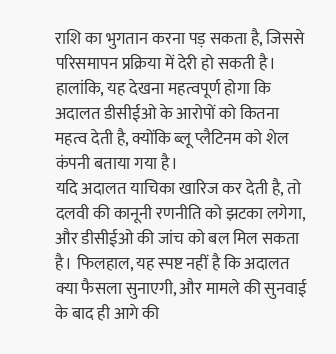राशि का भुगतान करना पड़ सकता है, जिससे परिसमापन प्रक्रिया में देरी हो सकती है। हालांकि, यह देखना महत्वपूर्ण होगा कि अदालत डीसीईओ के आरोपों को कितना महत्व देती है, क्योंकि ब्लू प्लैटिनम को शेल कंपनी बताया गया है।
यदि अदालत याचिका खारिज कर देती है, तो दलवी की कानूनी रणनीति को झटका लगेगा, और डीसीईओ की जांच को बल मिल सकता है। फिलहाल, यह स्पष्ट नहीं है कि अदालत क्या फैसला सुनाएगी, और मामले की सुनवाई के बाद ही आगे की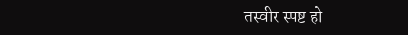तस्वीर स्पष्ट हो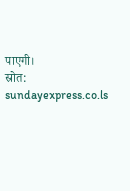पाएगी।
स्रोत: sundayexpress.co.ls